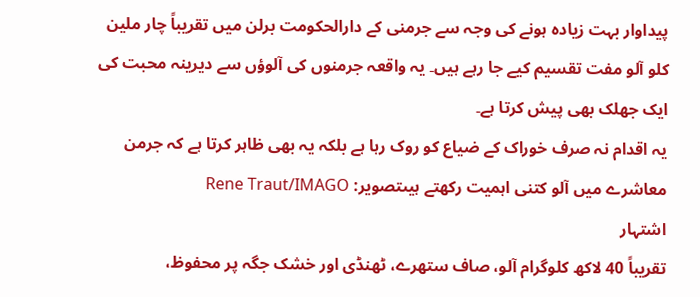پیداوار بہت زیادہ ہونے کی وجہ سے جرمنی کے دارالحکومت برلن میں تقریباً چار ملین کلو آلو مفت تقسیم کیے جا رہے ہیں۔ یہ واقعہ جرمنوں کی آلوؤں سے دیرینہ محبت کی ایک جھلک بھی پیش کرتا ہے۔
یہ اقدام نہ صرف خوراک کے ضیاع کو روک رہا ہے بلکہ یہ بھی ظاہر کرتا ہے کہ جرمن معاشرے میں آلو کتنی اہمیت رکھتے ہیںتصویر: Rene Traut/IMAGO
اشتہار
تقریباً 40 لاکھ کلوگرام آلو، صاف ستھرے، ٹھنڈی اور خشک جگہ پر محفوظ،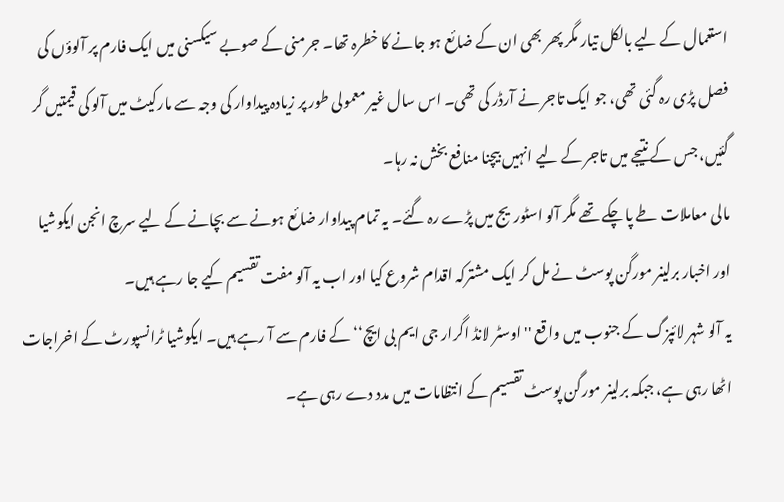استعمال کے لیے بالکل تیار مگر پھر بھی ان کے ضائع ہو جانے کا خطرہ تھا۔ جرمنی کے صوبے سیکسنی میں ایک فارم پر آلوؤں کی فصل پڑی رہ گئی تھی، جو ایک تاجر نے آرڈر کی تھی۔ اس سال غیر معمولی طور پر زیادہ پیداوار کی وجہ سے مارکیٹ میں آلو کی قیمتیں گر گئیں، جس کے نتیجے میں تاجر کے لیے انہیں بیچنا منافع بخش نہ رہا۔
مالی معاملات طے پا چکے تھے مگر آلو اسٹوریج میں پڑے رہ گئے۔ یہ تمام پیداوار ضائع ہونے سے بچانے کے لیے سرچ انجن ایکوشیا اور اخبار برلینر مورگن پوسٹ نے مل کر ایک مشترکہ اقدام شروع کیا اور اب یہ آلو مفت تقسیم کیے جا رہے ہیں۔
یہ آلو شہر لائپزگ کے جنوب میں واقع ''اوسٹر لانڈ اگرار جی ایم بی ایچ‘‘ کے فارم سے آ رہے ہیں۔ ایکوشیا ٹرانسپورٹ کے اخراجات اٹھا رہی ہے، جبکہ برلینر مورگن پوسٹ تقسیم کے انتظامات میں مدد دے رہی ہے۔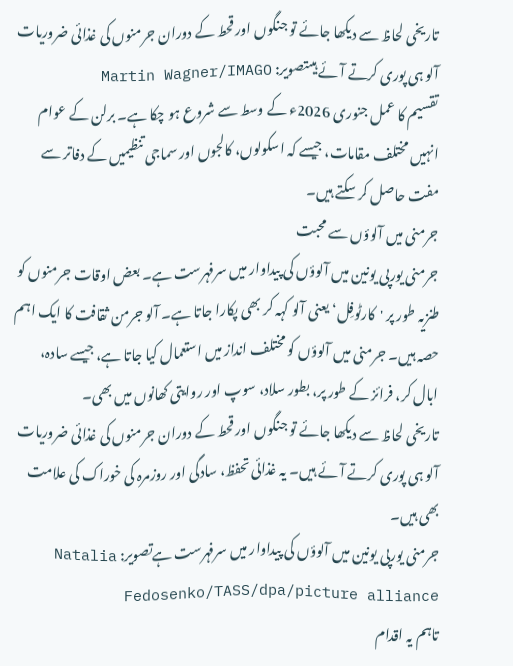تاریخی لحاظ سے دیکھا جائے تو جنگوں اور قحط کے دوران جرمنوں کی غذائی ضروریات آلو ہی پوری کرتے آئے ہیںتصویر: Martin Wagner/IMAGO
تقسیم کا عمل جنوری 2026ء کے وسط سے شروع ہو چکا ہے۔ برلن کے عوام انہیں مختلف مقامات، جیسے کہ اسکولوں، کالجوں اور سماجی تنظیمیں کے دفاتر سے مفت حاصل کر سکتے ہیں۔
جرمنی میں آلوؤں سے محبت
جرمنی یورپی یونین میں آلوؤں کی پیداوار میں سرفہرست ہے۔ بعض اوقات جرمنوں کو طنزیہ طور پر 'کارٹوفِل‘ یعنی آلو کہہ کر بھی پکارا جاتا ہے۔ آلو جرمن ثقافت کا ایک اہم حصہ ہیں۔ جرمنی میں آلوؤں کو مختلف انداز میں استعمال کیا جاتا ہے، جیسے سادہ، ابال کر، فرائز کے طور پر، بطور سلاد، سوپ اور روایتی کھانوں میں بھی۔
تاریخی لحاظ سے دیکھا جائے تو جنگوں اور قحط کے دوران جرمنوں کی غذائی ضروریات آلو ہی پوری کرتے آئے ہیں۔ یہ غذائی تحفظ، سادگی اور روزمرہ کی خوراک کی علامت بھی ہیں۔
جرمنی یورپی یونین میں آلوؤں کی پیداوار میں سرفہرست ہےتصویر: Natalia Fedosenko/TASS/dpa/picture alliance
تاہم یہ اقدام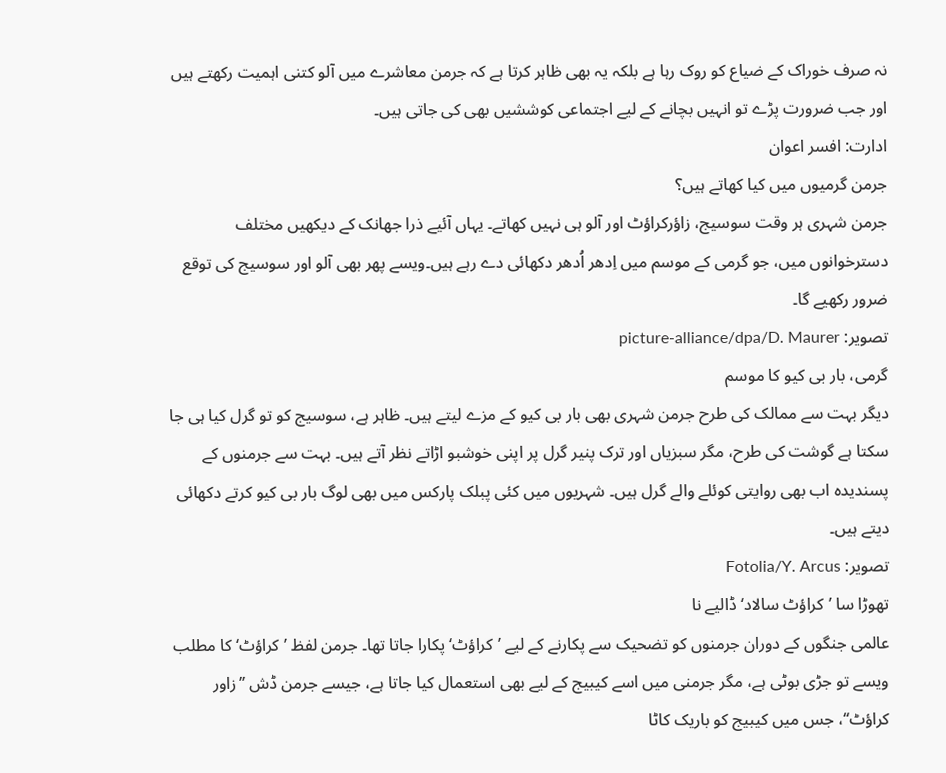نہ صرف خوراک کے ضیاع کو روک رہا ہے بلکہ یہ بھی ظاہر کرتا ہے کہ جرمن معاشرے میں آلو کتنی اہمیت رکھتے ہیں اور جب ضرورت پڑے تو انہیں بچانے کے لیے اجتماعی کوششیں بھی کی جاتی ہیں۔
ادارت: افسر اعوان
جرمن گرمیوں میں کیا کھاتے ہیں؟
جرمن شہری ہر وقت سوسیج، زاؤرکراؤٹ اور آلو ہی نہیں کھاتے۔ یہاں آئیے ذرا جھانک کے دیکھیں مختلف دسترخوانوں میں، جو گرمی کے موسم میں اِدھر اُدھر دکھائی دے رہے ہیں۔ویسے پھر بھی آلو اور سوسیج کی توقع ضرور رکھیے گا۔
تصویر: picture-alliance/dpa/D. Maurer
گرمی، بار بی کیو کا موسم
دیگر بہت سے ممالک کی طرح جرمن شہری بھی بار بی کیو کے مزے لیتے ہیں۔ ظاہر ہے، سوسیج کو تو گرل کیا ہی جا سکتا ہے گوشت کی طرح، مگر سبزیاں اور ترک پنیر گرل پر اپنی خوشبو اڑاتے نظر آتے ہیں۔ بہت سے جرمنوں کے پسندیدہ اب بھی روایتی کوئلے والے گرل ہیں۔ شہریوں میں کئی پبلک پارکس میں بھی لوگ بار بی کیو کرتے دکھائی دیتے ہیں۔
تصویر: Fotolia/Y. Arcus
تھوڑا سا ’کراؤٹ سالاد‘ ڈالیے نا
عالمی جنگوں کے دوران جرمنوں کو تضحیک سے پکارنے کے لیے ’کراؤٹ‘ پکارا جاتا تھا۔ جرمن لفظ ’کراؤٹ‘ کا مطلب ویسے تو جڑی بوٹی ہے، مگر جرمنی میں اسے کیبیج کے لیے بھی استعمال کیا جاتا ہے، جیسے جرمن ڈش ’’زاور کراؤٹ‘‘، جس میں کیبیج کو باریک کاٹا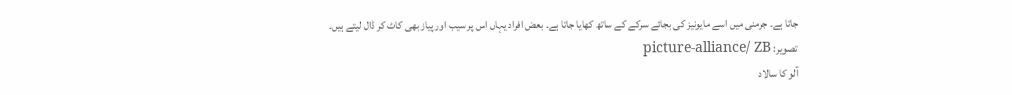جاتا ہے۔ جرمنی میں اسے مایونیز کی بجائے سرکے کے ساتھ کھایا جاتا ہے۔ بعض افراد یہاں اس پر سیب اور پیاز بھی کاٹ کر ڈال لیتے ہیں۔
تصویر: picture-alliance/ ZB
آلو کا سالاد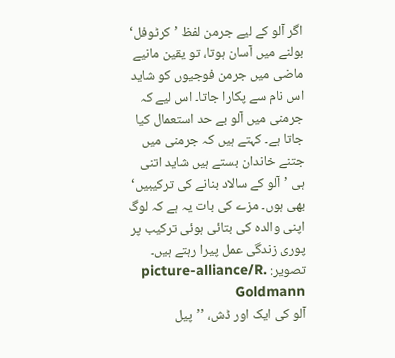اگر آلو کے لیے جرمن لفظ ’کرٹوفل‘ بولنے میں آسان ہوتا، تو یقین مانیے ماضی میں جرمن فوجیوں کو شاید اس نام سے پکارا جاتا۔ اس لیے کہ جرمنی میں آلو بے حد استعمال کیا جاتا ہے۔ کہتے ہیں کہ جرمنی میں جتنے خاندان بستے ہیں شاید اتنی ہی ’آلو کے سالاد بنانے کی ترکیبیں‘ بھی ہوں۔ مزے کی بات یہ ہے کہ لوگ اپنی والدہ کی بتائی ہوئی ترکیب پر پوری زندگی عمل پیرا رہتے ہیں۔
تصویر: picture-alliance/R. Goldmann
آلو کی ایک اور ڈش، ’’پیل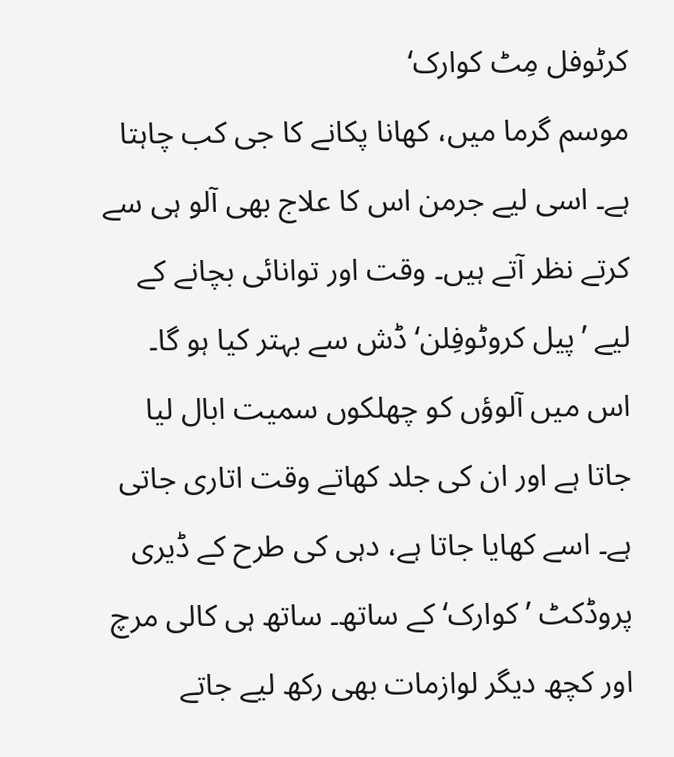کرٹوفل مِٹ کوارک‘
موسم گرما میں، کھانا پکانے کا جی کب چاہتا ہے۔ اسی لیے جرمن اس کا علاج بھی آلو ہی سے کرتے نظر آتے ہیں۔ وقت اور توانائی بچانے کے لیے ’پیل کروٹوفِلن‘ ڈش سے بہتر کیا ہو گا۔ اس میں آلوؤں کو چھلکوں سمیت ابال لیا جاتا ہے اور ان کی جلد کھاتے وقت اتاری جاتی ہے۔ اسے کھایا جاتا ہے، دہی کی طرح کے ڈیری پروڈکٹ ’کوارک‘ کے ساتھ۔ ساتھ ہی کالی مرچ اور کچھ دیگر لوازمات بھی رکھ لیے جاتے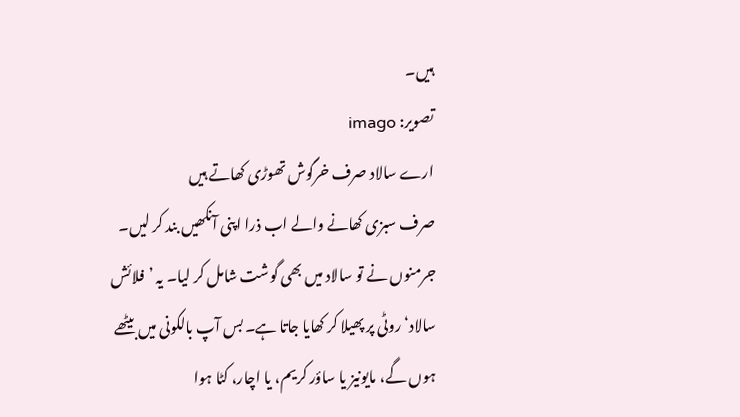ہیں۔
تصویر: imago
ارے سالاد صرف خرگوش تھوڑی کھاتے ہیں
صرف سبزی کھانے والے اب ذرا اپنی آنکھیں بند کر لیں۔ جرمنوں نے تو سالاد میں بھی گوشت شامل کر لیا۔ یہ ’فلائش سالاد‘ روٹی پر پھیلا کر کھایا جاتا ہے۔ بس آپ بالکونی میں بیٹھے ہوں گے، مایونیز یا ساؤر کریم، یا اچار، کٹا ہوا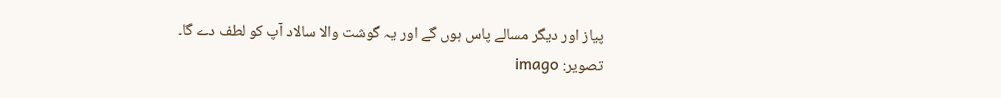پیاز اور دیگر مسالے پاس ہوں گے اور یہ گوشت والا سالاد آپ کو لطف دے گا۔
تصویر: imago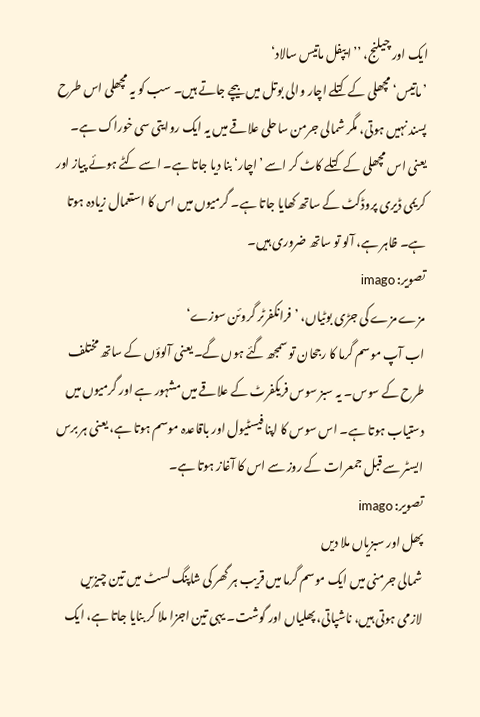ایک اور چیلنج، ’’ایپفل ماتیس سالاد‘
’ماتیس‘ مچھلی کے کتلے اچار والی بوتل میں بیچے جاتے ہیں۔ سب کو یہ مچھلی اس طرح پسند نہیں ہوتی، مگر شمالی جرمن ساحلی علاقے میں یہ ایک روایتی سی خوراک ہے۔ یعنی اس مچھلی کے کتلے کاٹ کر اسے ’اچار‘ بنا دیا جاتا ہے۔ اسے کٹے ہوئے پیاز اور کریمی ڈیری پروڈکٹ کے ساتھ کھایا جاتا ہے۔ گرمیوں میں اس کا استعمال زیادہ ہوتا ہے۔ ظاہر ہے، آلو تو ساتھ ضروری ہیں۔
تصویر: imago
مزے مزے کی جڑی بوٹیاں، ’فرانکفرٹر گروئن سوزے‘
اب آپ موسم گرما کا رجحان تو سمجھ گئے ہوں گے۔ یعنی آلوؤں کے ساتھ مختلف طرح کے سوس۔ یہ سبز سوس فریکفرٹ کے علاقے میں مشہور ہے اور گرمیوں میں دستیاب ہوتا ہے۔ اس سوس کا اپنا فیسٹیول اور باقاعدہ موسم ہوتا ہے، یعنی ہر برس ایسٹر سے قبل جمعرات کے روز سے اس کا آغاز ہوتا ہے۔
تصویر: imago
پھل اور سبزیاں ملا دیں
شمالی جرمنی میں ایک موسم گرما میں قریب ہر گھر کی شاپنگ لسٹ میں تین چیزیں لازمی ہوتی ہیں، ناشپاتی، پھلیاں اور گوشت۔ یہی تین اجزا ملا کر بنایا جاتا ہے، ایک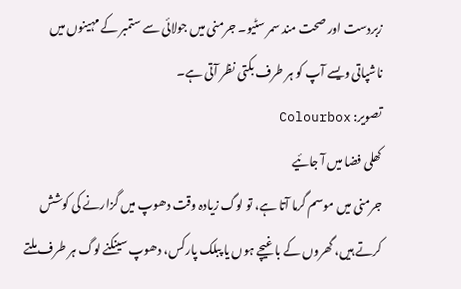زبردست اور صحت مند سمر سٹیو۔ جرمنی میں جولائی سے ستمبر کے مہینوں میں ناشپاتی ویسے آپ کو ہر طرف بکتی نظر آتی ہے۔
تصویر: Colourbox
کھلی فضا میں آ جائیے
جرمنی میں موسم گرما آتا ہے، تو لوگ زیادہ وقت دھوپ میں گزارنے کی کوشش کرتے ہیں، گھروں کے باغیچے ہوں یا پبلک پارکس، دھوپ سینکنے لوگ ہر طرف ملتے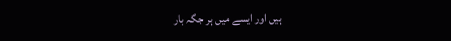ہیں اور ایسے میں ہر جگہ بار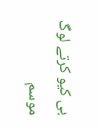بی کیو کرتے لوگ موسم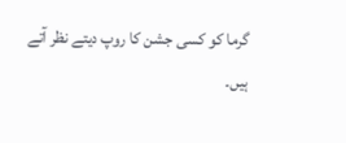گرما کو کسی جشن کا روپ دیتے نظر آتے ہیں۔